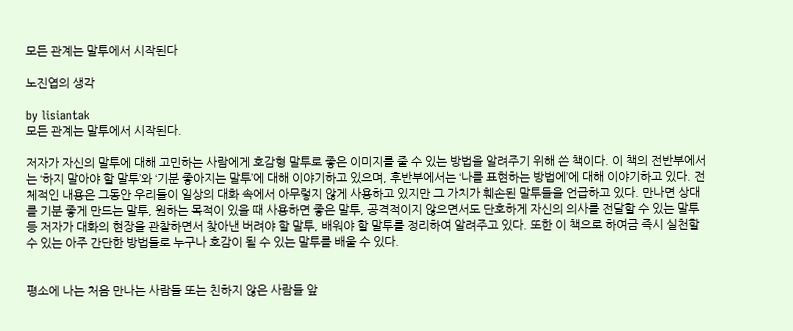모든 관계는 말투에서 시작된다

노진엽의 생각

by lisiantak
모든 관계는 말투에서 시작된다.

저자가 자신의 말투에 대해 고민하는 사람에게 호감형 말투로 좋은 이미지를 줄 수 있는 방법을 알려주기 위해 쓴 책이다. 이 책의 전반부에서는 ‘하지 말아야 할 말투’와 ‘기분 좋아지는 말투’에 대해 이야기하고 있으며, 후반부에서는 ‘나를 표현하는 방법에’에 대해 이야기하고 있다. 전체적인 내용은 그동안 우리들이 일상의 대화 속에서 아무렇지 않게 사용하고 있지만 그 가치가 훼손된 말투들을 언급하고 있다. 만나면 상대를 기분 좋게 만드는 말투, 원하는 목적이 있을 때 사용하면 좋은 말투, 공격적이지 않으면서도 단호하게 자신의 의사를 전달할 수 있는 말투 등 저자가 대화의 현장을 관찰하면서 찾아낸 버려야 할 말투, 배워야 할 말투를 정리하여 알려주고 있다. 또한 이 책으로 하여금 즉시 실천할 수 있는 아주 간단한 방법들로 누구나 호감이 될 수 있는 말투를 배울 수 있다.


평소에 나는 처음 만나는 사람들 또는 친하지 않은 사람들 앞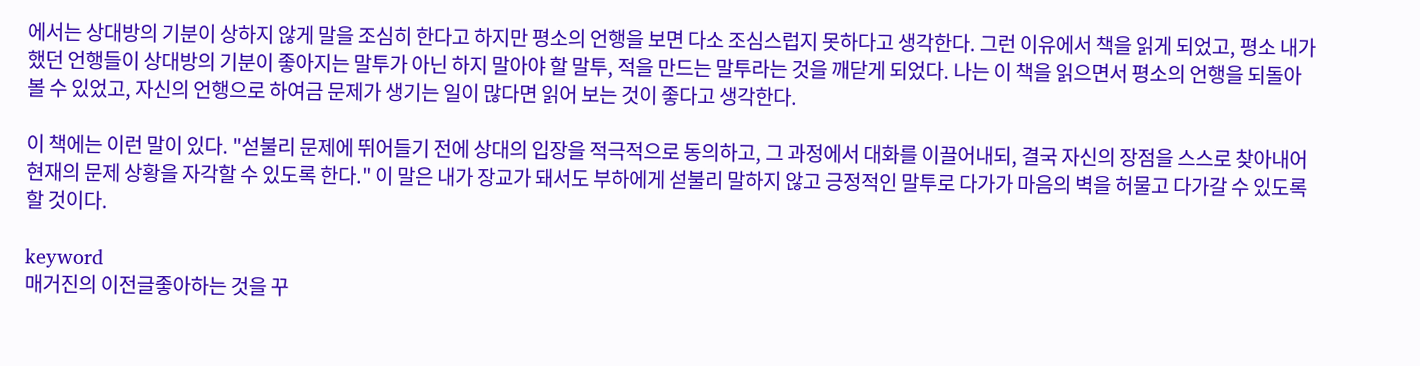에서는 상대방의 기분이 상하지 않게 말을 조심히 한다고 하지만 평소의 언행을 보면 다소 조심스럽지 못하다고 생각한다. 그런 이유에서 책을 읽게 되었고, 평소 내가 했던 언행들이 상대방의 기분이 좋아지는 말투가 아닌 하지 말아야 할 말투, 적을 만드는 말투라는 것을 깨닫게 되었다. 나는 이 책을 읽으면서 평소의 언행을 되돌아볼 수 있었고, 자신의 언행으로 하여금 문제가 생기는 일이 많다면 읽어 보는 것이 좋다고 생각한다.

이 책에는 이런 말이 있다. "섣불리 문제에 뛰어들기 전에 상대의 입장을 적극적으로 동의하고, 그 과정에서 대화를 이끌어내되, 결국 자신의 장점을 스스로 찾아내어 현재의 문제 상황을 자각할 수 있도록 한다." 이 말은 내가 장교가 돼서도 부하에게 섣불리 말하지 않고 긍정적인 말투로 다가가 마음의 벽을 허물고 다가갈 수 있도록 할 것이다.

keyword
매거진의 이전글좋아하는 것을 꾸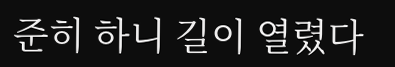준히 하니 길이 열렸다